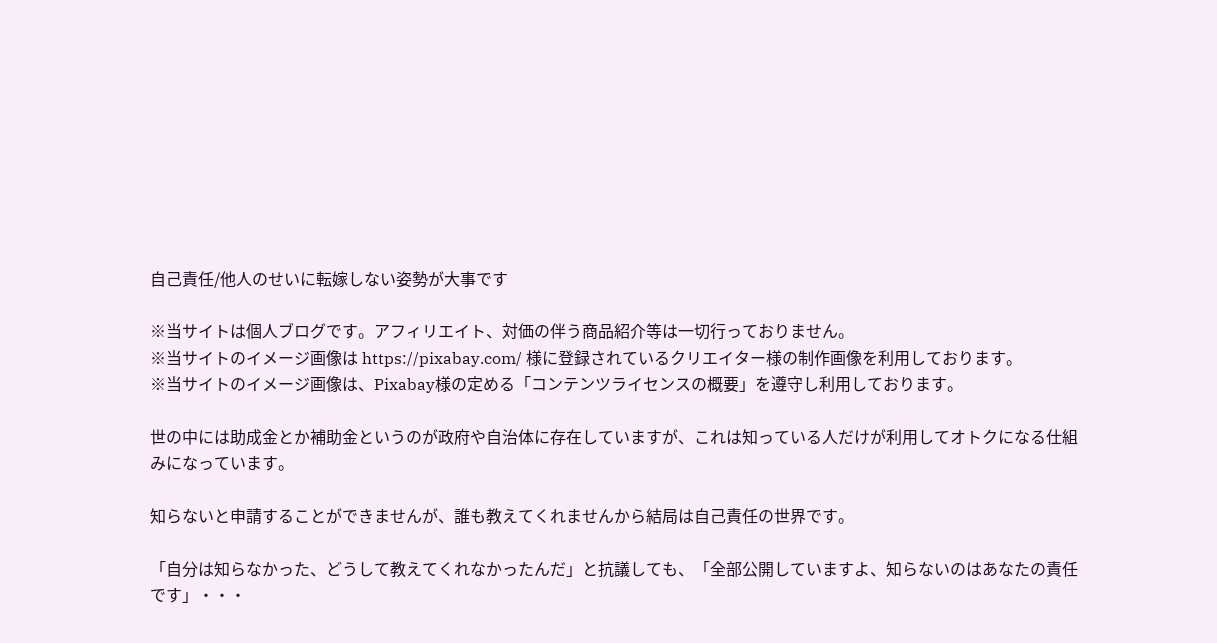自己責任/他人のせいに転嫁しない姿勢が大事です

※当サイトは個人ブログです。アフィリエイト、対価の伴う商品紹介等は一切行っておりません。
※当サイトのイメージ画像は https://pixabay.com/ 様に登録されているクリエイター様の制作画像を利用しております。
※当サイトのイメージ画像は、Pixabay様の定める「コンテンツライセンスの概要」を遵守し利用しております。

世の中には助成金とか補助金というのが政府や自治体に存在していますが、これは知っている人だけが利用してオトクになる仕組みになっています。

知らないと申請することができませんが、誰も教えてくれませんから結局は自己責任の世界です。

「自分は知らなかった、どうして教えてくれなかったんだ」と抗議しても、「全部公開していますよ、知らないのはあなたの責任です」・・・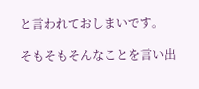と言われておしまいです。

そもそもそんなことを言い出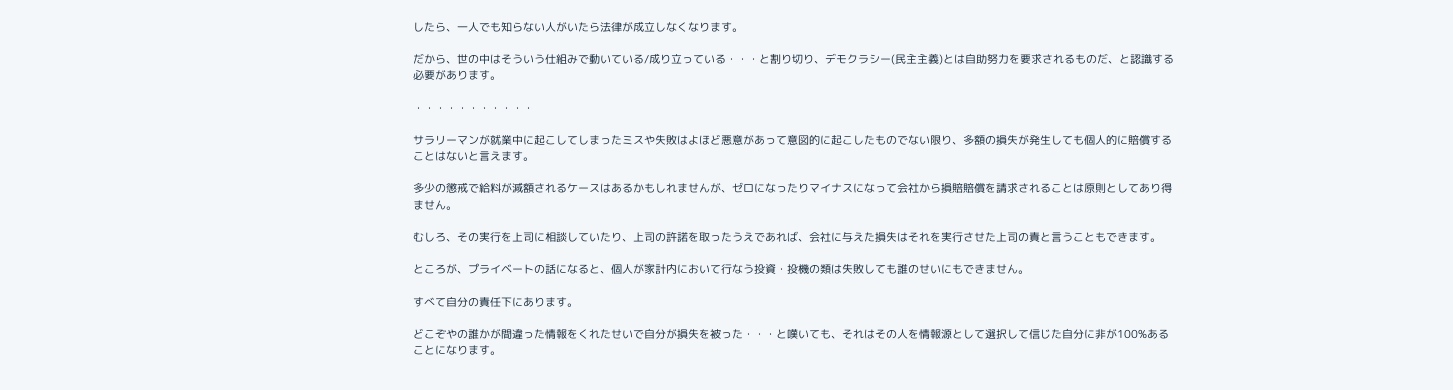したら、一人でも知らない人がいたら法律が成立しなくなります。

だから、世の中はそういう仕組みで動いている/成り立っている・・・と割り切り、デモクラシー(民主主義)とは自助努力を要求されるものだ、と認識する必要があります。

・・・・・・・・・・・

サラリーマンが就業中に起こしてしまったミスや失敗はよほど悪意があって意図的に起こしたものでない限り、多額の損失が発生しても個人的に賠償することはないと言えます。

多少の懲戒で給料が減額されるケースはあるかもしれませんが、ゼロになったりマイナスになって会社から損賠賠償を請求されることは原則としてあり得ません。

むしろ、その実行を上司に相談していたり、上司の許諾を取ったうえであれば、会社に与えた損失はそれを実行させた上司の責と言うこともできます。

ところが、プライベートの話になると、個人が家計内において行なう投資・投機の類は失敗しても誰のせいにもできません。

すべて自分の責任下にあります。

どこぞやの誰かが間違った情報をくれたせいで自分が損失を被った・・・と嘆いても、それはその人を情報源として選択して信じた自分に非が100%あることになります。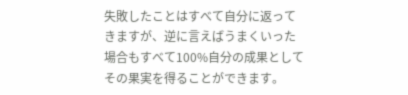失敗したことはすべて自分に返ってきますが、逆に言えばうまくいった場合もすべて100%自分の成果としてその果実を得ることができます。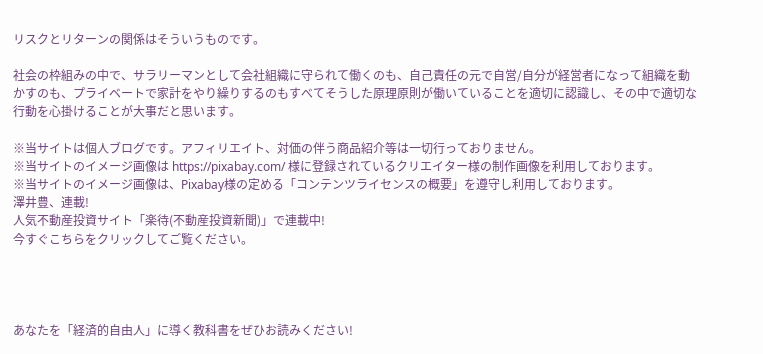リスクとリターンの関係はそういうものです。

社会の枠組みの中で、サラリーマンとして会社組織に守られて働くのも、自己責任の元で自営/自分が経営者になって組織を動かすのも、プライベートで家計をやり繰りするのもすべてそうした原理原則が働いていることを適切に認識し、その中で適切な行動を心掛けることが大事だと思います。

※当サイトは個人ブログです。アフィリエイト、対価の伴う商品紹介等は一切行っておりません。
※当サイトのイメージ画像は https://pixabay.com/ 様に登録されているクリエイター様の制作画像を利用しております。
※当サイトのイメージ画像は、Pixabay様の定める「コンテンツライセンスの概要」を遵守し利用しております。
澤井豊、連載!
人気不動産投資サイト「楽待(不動産投資新聞)」で連載中!
今すぐこちらをクリックしてご覧ください。




あなたを「経済的自由人」に導く教科書をぜひお読みください!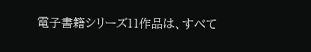電子書籍シリーズ11作品は、すべて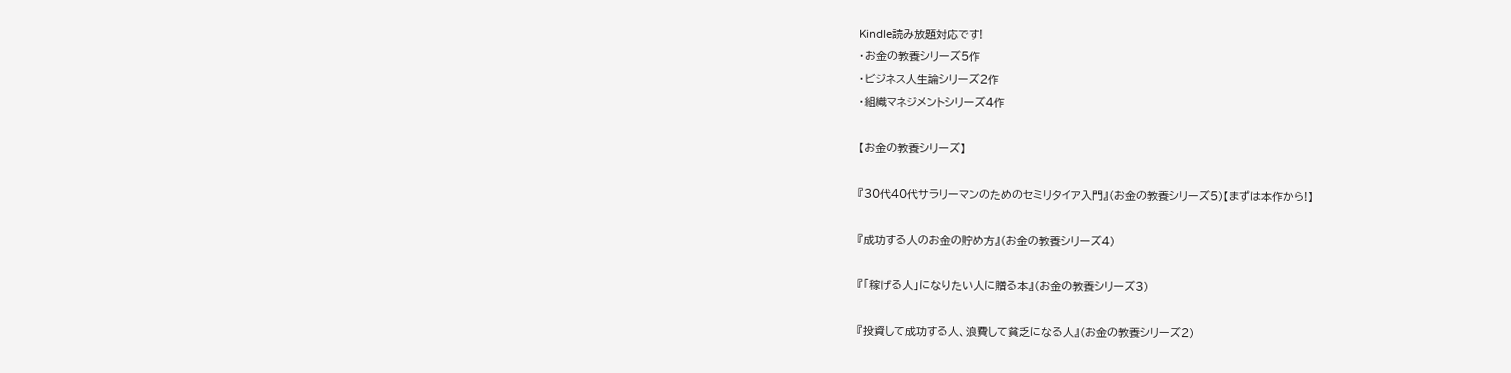Kindle読み放題対応です!
・お金の教養シリーズ5作
・ビジネス人生論シリーズ2作
・組織マネジメントシリーズ4作

【お金の教養シリーズ】

『30代40代サラリーマンのためのセミリタイア入門』(お金の教養シリーズ5)【まずは本作から!】

『成功する人のお金の貯め方』(お金の教養シリーズ4)

『「稼げる人」になりたい人に贈る本』(お金の教養シリーズ3)

『投資して成功する人、浪費して貧乏になる人』(お金の教養シリーズ2)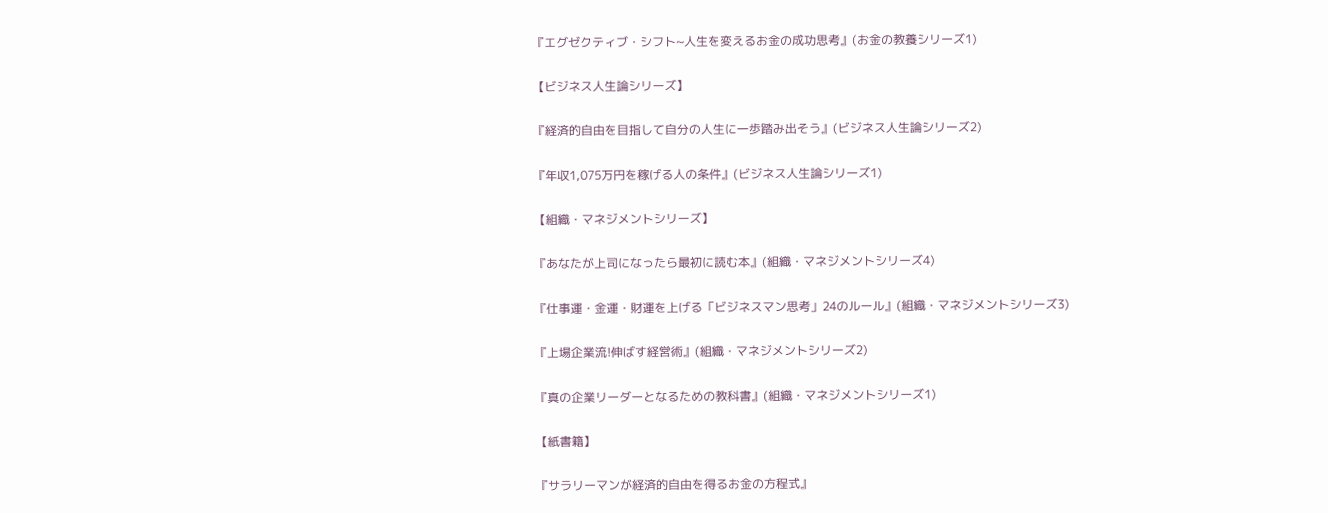『エグゼクティブ・シフト~人生を変えるお金の成功思考』(お金の教養シリーズ1)

【ビジネス人生論シリーズ】

『経済的自由を目指して自分の人生に一歩踏み出そう』(ビジネス人生論シリーズ2)

『年収1,075万円を稼げる人の条件』(ビジネス人生論シリーズ1)

【組織・マネジメントシリーズ】

『あなたが上司になったら最初に読む本』(組織・マネジメントシリーズ4)

『仕事運・金運・財運を上げる「ビジネスマン思考」24のルール』(組織・マネジメントシリーズ3)

『上場企業流!伸ばす経営術』(組織・マネジメントシリーズ2)

『真の企業リーダーとなるための教科書』(組織・マネジメントシリーズ1)

【紙書籍】

『サラリーマンが経済的自由を得るお金の方程式』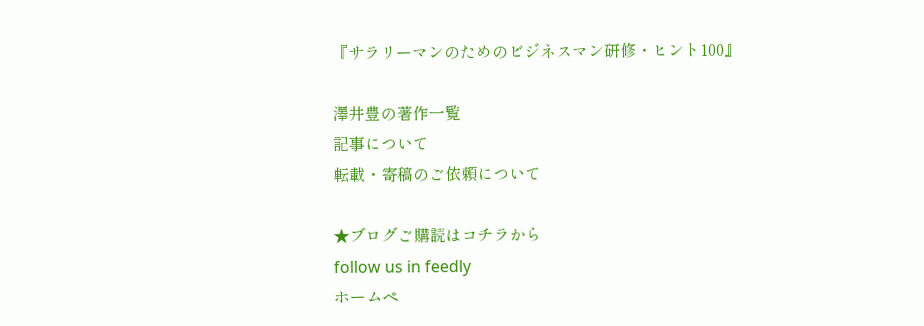『サラリーマンのためのビジネスマン研修・ヒント100』

澤井豊の著作一覧
記事について
転載・寄稿のご依頼について

★ブログご購読はコチラから
follow us in feedly
ホームペ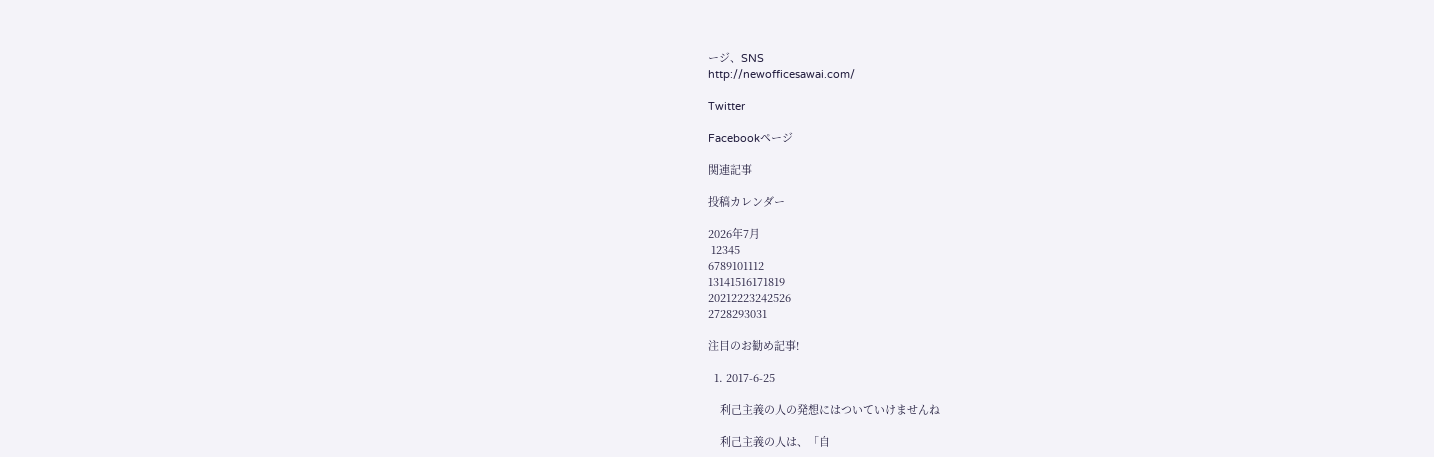ージ、SNS
http://newofficesawai.com/

Twitter

Facebookページ

関連記事

投稿カレンダー

2026年7月
 12345
6789101112
13141516171819
20212223242526
2728293031

注目のお勧め記事!

  1. 2017-6-25

    利己主義の人の発想にはついていけませんね

    利己主義の人は、「自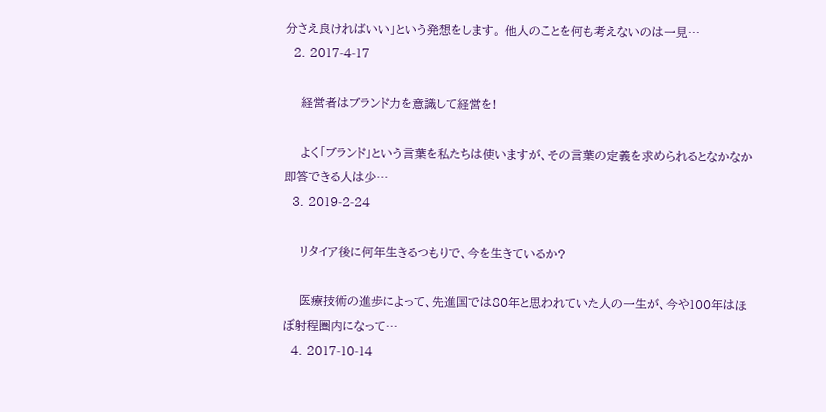分さえ良ければいい」という発想をします。 他人のことを何も考えないのは一見…
  2. 2017-4-17

    経営者はブランド力を意識して経営を!

    よく「ブランド」という言葉を私たちは使いますが、その言葉の定義を求められるとなかなか即答できる人は少…
  3. 2019-2-24

    リタイア後に何年生きるつもりで、今を生きているか?

    医療技術の進歩によって、先進国では80年と思われていた人の一生が、今や100年はほぼ射程圏内になって…
  4. 2017-10-14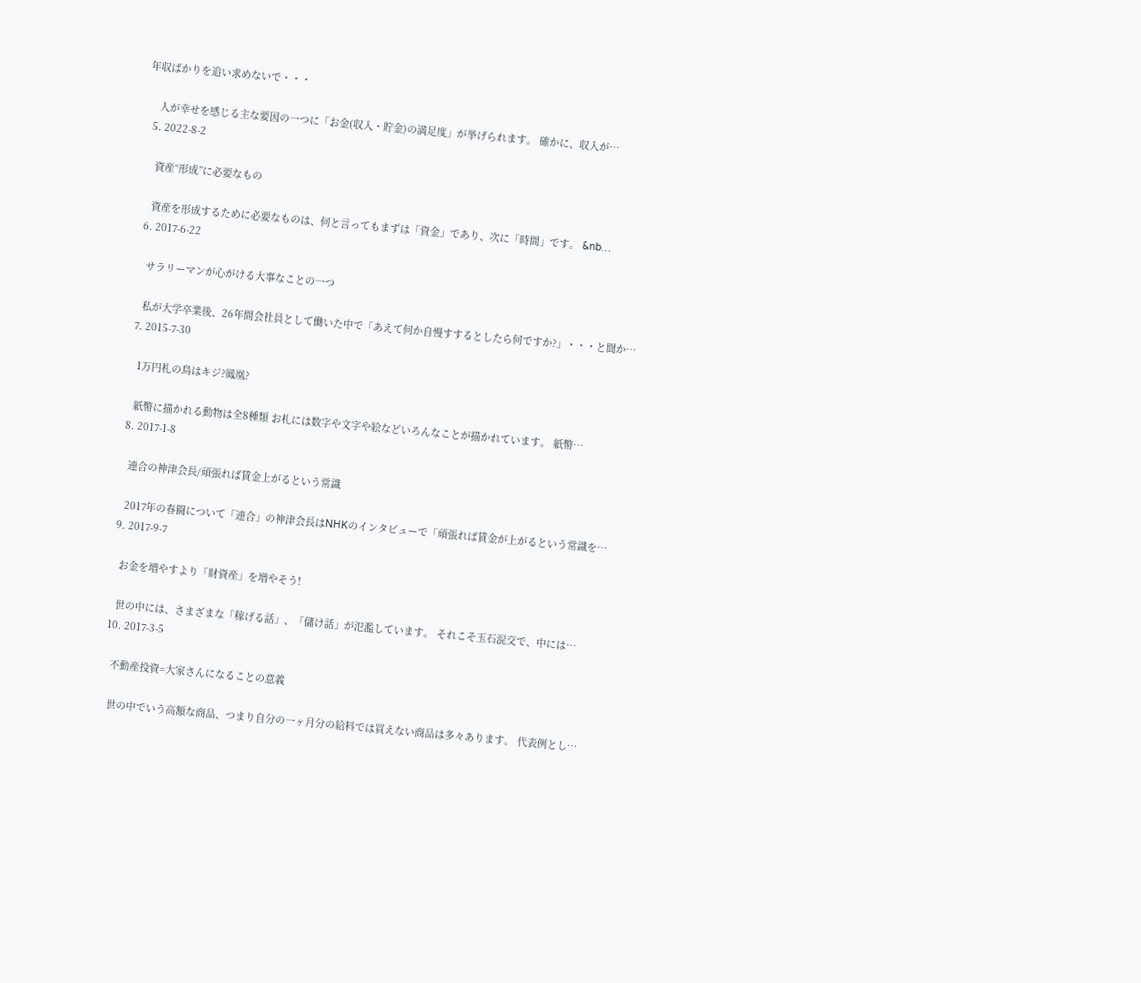年収ばかりを追い求めないで・・・

    人が幸せを感じる主な要因の一つに「お金(収入・貯金)の満足度」が挙げられます。 確かに、収入が…
  5. 2022-8-2

    資産“形成”に必要なもの

    資産を形成するために必要なものは、何と言ってもまずは「資金」であり、次に「時間」です。 &nb…
  6. 2017-6-22

    サラリーマンが心がける大事なことの一つ

    私が大学卒業後、26年間会社員として働いた中で「あえて何か自慢すするとしたら何ですか?」・・・と聞か…
  7. 2015-7-30

    1万円札の鳥はキジ?鳳凰?

    紙幣に描かれる動物は全8種類 お札には数字や文字や絵などいろんなことが描かれています。 紙幣…
  8. 2017-1-8

    連合の神津会長/頑張れば賃金上がるという常識

    2017年の春闘について「連合」の神津会長はNHKのインタビューで「頑張れば賃金が上がるという常識を…
  9. 2017-9-7

    お金を増やすより「財資産」を増やそう!

    世の中には、さまざまな「稼げる話」、「儲け話」が氾濫しています。 それこそ玉石混交で、中には…
  10. 2017-3-5

    不動産投資=大家さんになることの意義

    世の中でいう高額な商品、つまり自分の一ヶ月分の給料では買えない商品は多々あります。 代表例とし…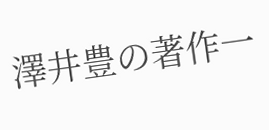澤井豊の著作一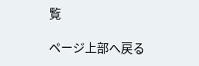覧

ページ上部へ戻る